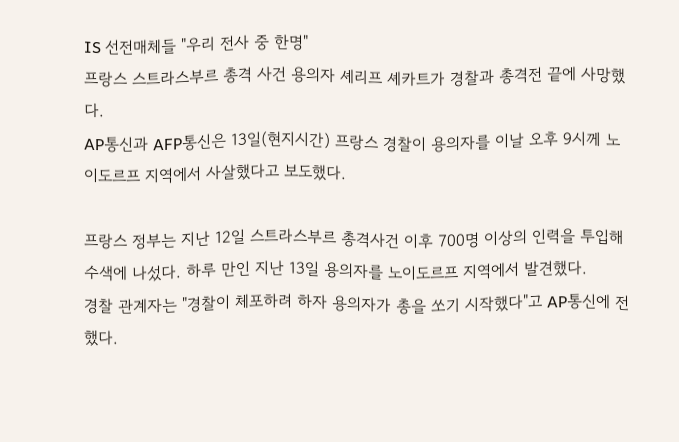IS 선전매체들 "우리 전사 중 한명"
프랑스 스트라스부르 총격 사건 용의자 셰리프 셰카트가 경찰과 총격전 끝에 사망했다.
AP통신과 AFP통신은 13일(현지시간) 프랑스 경찰이 용의자를 이날 오후 9시께 노이도르프 지역에서 사살했다고 보도했다.

프랑스 정부는 지난 12일 스트라스부르 총격사건 이후 700명 이상의 인력을 투입해 수색에 나섰다. 하루 만인 지난 13일 용의자를 노이도르프 지역에서 발견했다.
경찰 관계자는 "경찰이 체포하려 하자 용의자가 총을 쏘기 시작했다"고 AP통신에 전했다.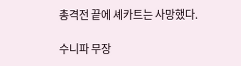총격전 끝에 셰카트는 사망했다.

수니파 무장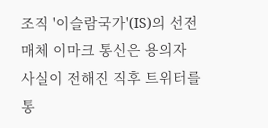조직 '이슬람국가'(IS)의 선전 매체 이마크 통신은 용의자 사실이 전해진 직후 트위터를 통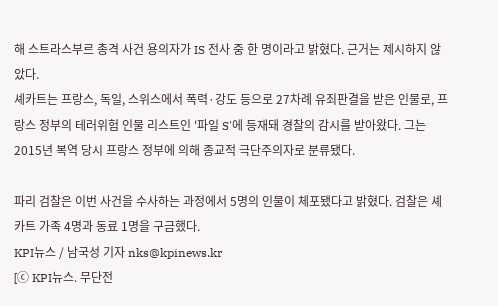해 스트라스부르 총격 사건 용의자가 IS 전사 중 한 명이라고 밝혔다. 근거는 제시하지 않았다.
셰카트는 프랑스, 독일, 스위스에서 폭력·강도 등으로 27차례 유죄판결을 받은 인물로, 프랑스 정부의 테러위험 인물 리스트인 '파일 S'에 등재돼 경찰의 감시를 받아왔다. 그는 2015년 복역 당시 프랑스 정부에 의해 종교적 극단주의자로 분류됐다.

파리 검찰은 이번 사건을 수사하는 과정에서 5명의 인물이 체포됐다고 밝혔다. 검찰은 셰카트 가족 4명과 동료 1명을 구금했다.
KPI뉴스 / 남국성 기자 nks@kpinews.kr
[ⓒ KPI뉴스. 무단전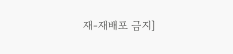재-재배포 금지]